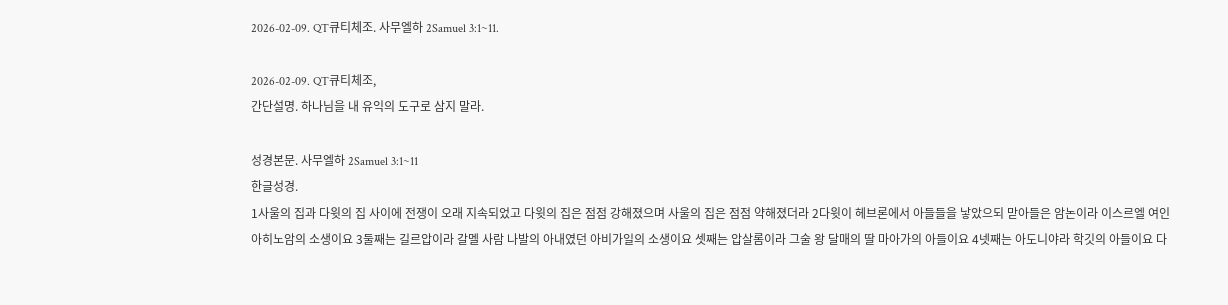2026-02-09. QT큐티체조. 사무엘하 2Samuel 3:1~11.

2026-02-09. QT큐티체조,
간단설명. 하나님을 내 유익의 도구로 삼지 말라.

성경본문. 사무엘하 2Samuel 3:1~11
한글성경.
1사울의 집과 다윗의 집 사이에 전쟁이 오래 지속되었고 다윗의 집은 점점 강해졌으며 사울의 집은 점점 약해졌더라 2다윗이 헤브론에서 아들들을 낳았으되 맏아들은 암논이라 이스르엘 여인 아히노암의 소생이요 3둘째는 길르압이라 갈멜 사람 나발의 아내였던 아비가일의 소생이요 셋째는 압살롬이라 그술 왕 달매의 딸 마아가의 아들이요 4넷째는 아도니야라 학깃의 아들이요 다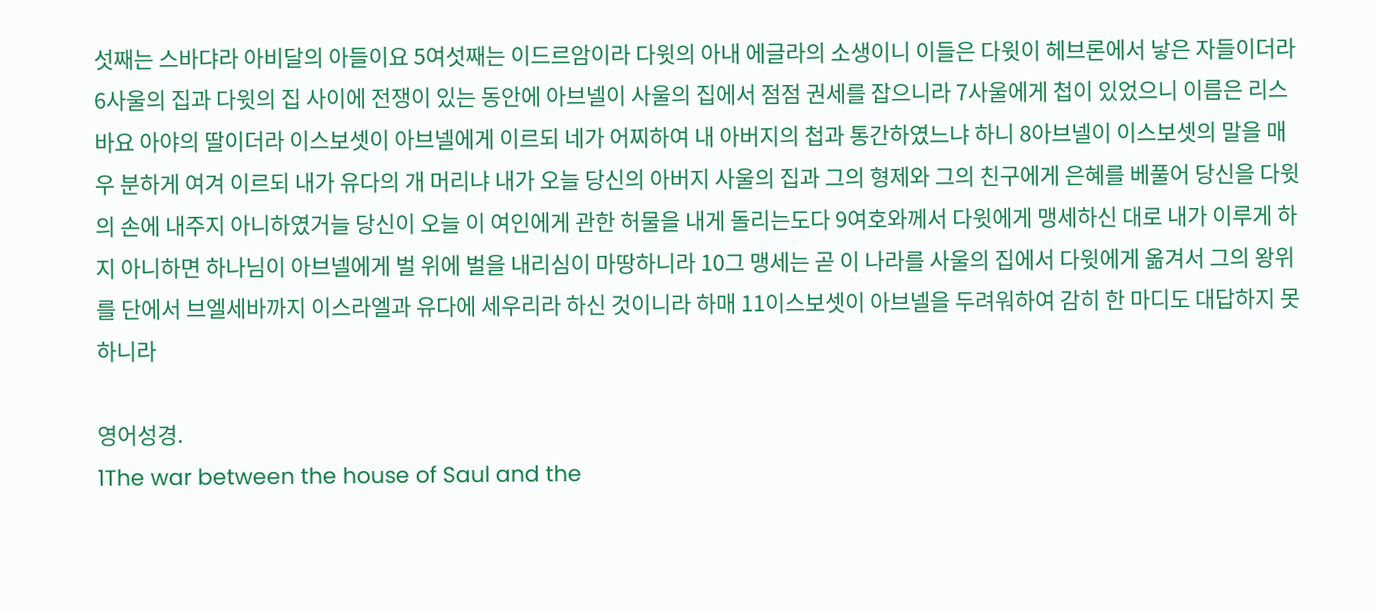섯째는 스바댜라 아비달의 아들이요 5여섯째는 이드르암이라 다윗의 아내 에글라의 소생이니 이들은 다윗이 헤브론에서 낳은 자들이더라 6사울의 집과 다윗의 집 사이에 전쟁이 있는 동안에 아브넬이 사울의 집에서 점점 권세를 잡으니라 7사울에게 첩이 있었으니 이름은 리스바요 아야의 딸이더라 이스보셋이 아브넬에게 이르되 네가 어찌하여 내 아버지의 첩과 통간하였느냐 하니 8아브넬이 이스보셋의 말을 매우 분하게 여겨 이르되 내가 유다의 개 머리냐 내가 오늘 당신의 아버지 사울의 집과 그의 형제와 그의 친구에게 은혜를 베풀어 당신을 다윗의 손에 내주지 아니하였거늘 당신이 오늘 이 여인에게 관한 허물을 내게 돌리는도다 9여호와께서 다윗에게 맹세하신 대로 내가 이루게 하지 아니하면 하나님이 아브넬에게 벌 위에 벌을 내리심이 마땅하니라 10그 맹세는 곧 이 나라를 사울의 집에서 다윗에게 옮겨서 그의 왕위를 단에서 브엘세바까지 이스라엘과 유다에 세우리라 하신 것이니라 하매 11이스보셋이 아브넬을 두려워하여 감히 한 마디도 대답하지 못하니라

영어성경.
1The war between the house of Saul and the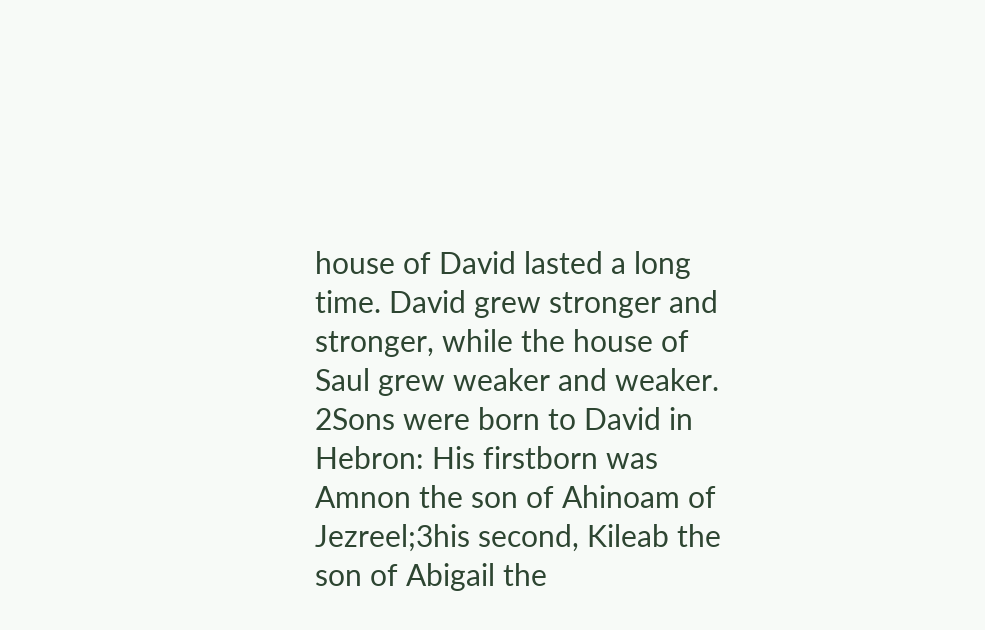house of David lasted a long time. David grew stronger and stronger, while the house of Saul grew weaker and weaker. 2Sons were born to David in Hebron: His firstborn was Amnon the son of Ahinoam of Jezreel;3his second, Kileab the son of Abigail the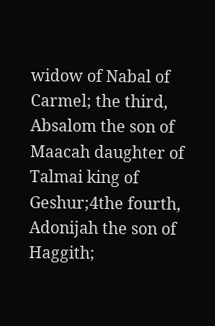widow of Nabal of Carmel; the third, Absalom the son of Maacah daughter of Talmai king of Geshur;4the fourth, Adonijah the son of Haggith;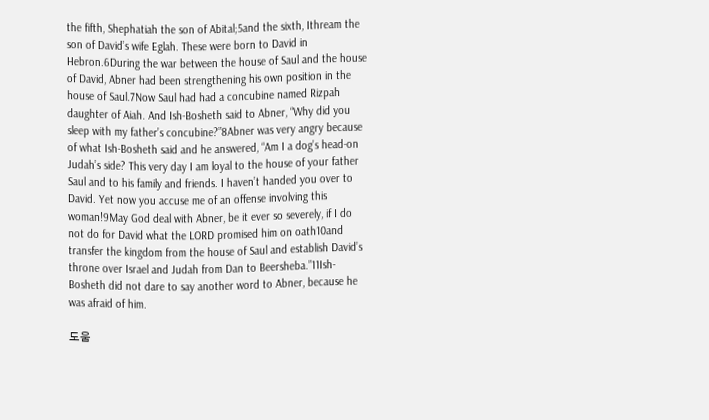the fifth, Shephatiah the son of Abital;5and the sixth, Ithream the son of David’s wife Eglah. These were born to David in Hebron.6During the war between the house of Saul and the house of David, Abner had been strengthening his own position in the house of Saul.7Now Saul had had a concubine named Rizpah daughter of Aiah. And Ish-Bosheth said to Abner, “Why did you sleep with my father’s concubine?”8Abner was very angry because of what Ish-Bosheth said and he answered, “Am I a dog’s head-on Judah’s side? This very day I am loyal to the house of your father Saul and to his family and friends. I haven’t handed you over to David. Yet now you accuse me of an offense involving this woman!9May God deal with Abner, be it ever so severely, if I do not do for David what the LORD promised him on oath10and transfer the kingdom from the house of Saul and establish David’s throne over Israel and Judah from Dan to Beersheba.”11Ish-Bosheth did not dare to say another word to Abner, because he was afraid of him.

도움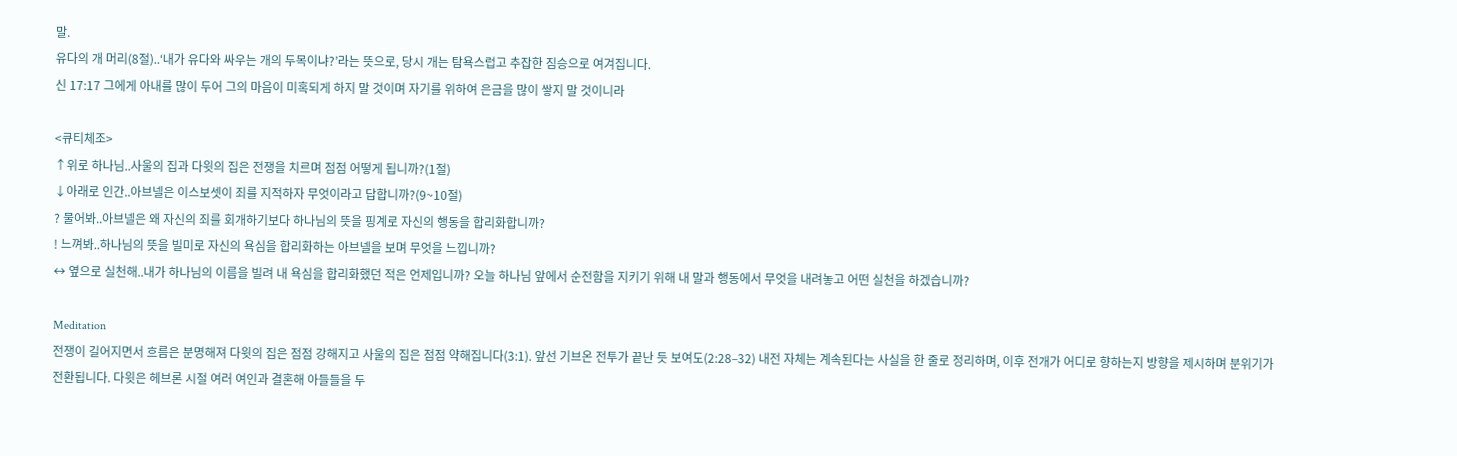말.
유다의 개 머리(8절)..‘내가 유다와 싸우는 개의 두목이냐?’라는 뜻으로, 당시 개는 탐욕스럽고 추잡한 짐승으로 여겨집니다.
신 17:17 그에게 아내를 많이 두어 그의 마음이 미혹되게 하지 말 것이며 자기를 위하여 은금을 많이 쌓지 말 것이니라

<큐티체조>
↑위로 하나님..사울의 집과 다윗의 집은 전쟁을 치르며 점점 어떻게 됩니까?(1절)
↓아래로 인간..아브넬은 이스보셋이 죄를 지적하자 무엇이라고 답합니까?(9~10절)
? 물어봐..아브넬은 왜 자신의 죄를 회개하기보다 하나님의 뜻을 핑계로 자신의 행동을 합리화합니까?
! 느껴봐..하나님의 뜻을 빌미로 자신의 욕심을 합리화하는 아브넬을 보며 무엇을 느낍니까?
↔ 옆으로 실천해..내가 하나님의 이름을 빌려 내 욕심을 합리화했던 적은 언제입니까? 오늘 하나님 앞에서 순전함을 지키기 위해 내 말과 행동에서 무엇을 내려놓고 어떤 실천을 하겠습니까?

Meditation
전쟁이 길어지면서 흐름은 분명해져 다윗의 집은 점점 강해지고 사울의 집은 점점 약해집니다(3:1). 앞선 기브온 전투가 끝난 듯 보여도(2:28–32) 내전 자체는 계속된다는 사실을 한 줄로 정리하며, 이후 전개가 어디로 향하는지 방향을 제시하며 분위기가 전환됩니다. 다윗은 헤브론 시절 여러 여인과 결혼해 아들들을 두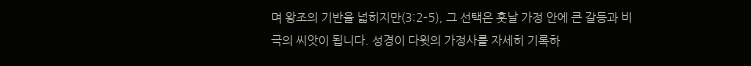며 왕조의 기반을 넓히지만(3:2–5), 그 선택은 훗날 가정 안에 큰 갈등과 비극의 씨앗이 됩니다. 성경이 다윗의 가정사를 자세히 기록하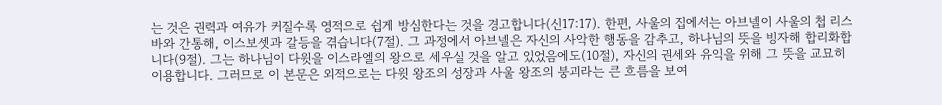는 것은 권력과 여유가 커질수록 영적으로 쉽게 방심한다는 것을 경고합니다(신17:17). 한편, 사울의 집에서는 아브넬이 사울의 첩 리스바와 간통해, 이스보셋과 갈등을 겪습니다(7절). 그 과정에서 아브넬은 자신의 사악한 행동을 감추고, 하나님의 뜻을 빙자해 합리화합니다(9절). 그는 하나님이 다윗을 이스라엘의 왕으로 세우실 것을 알고 있었음에도(10절), 자신의 권세와 유익을 위해 그 뜻을 교묘히 이용합니다. 그러므로 이 본문은 외적으로는 다윗 왕조의 성장과 사울 왕조의 붕괴라는 큰 흐름을 보여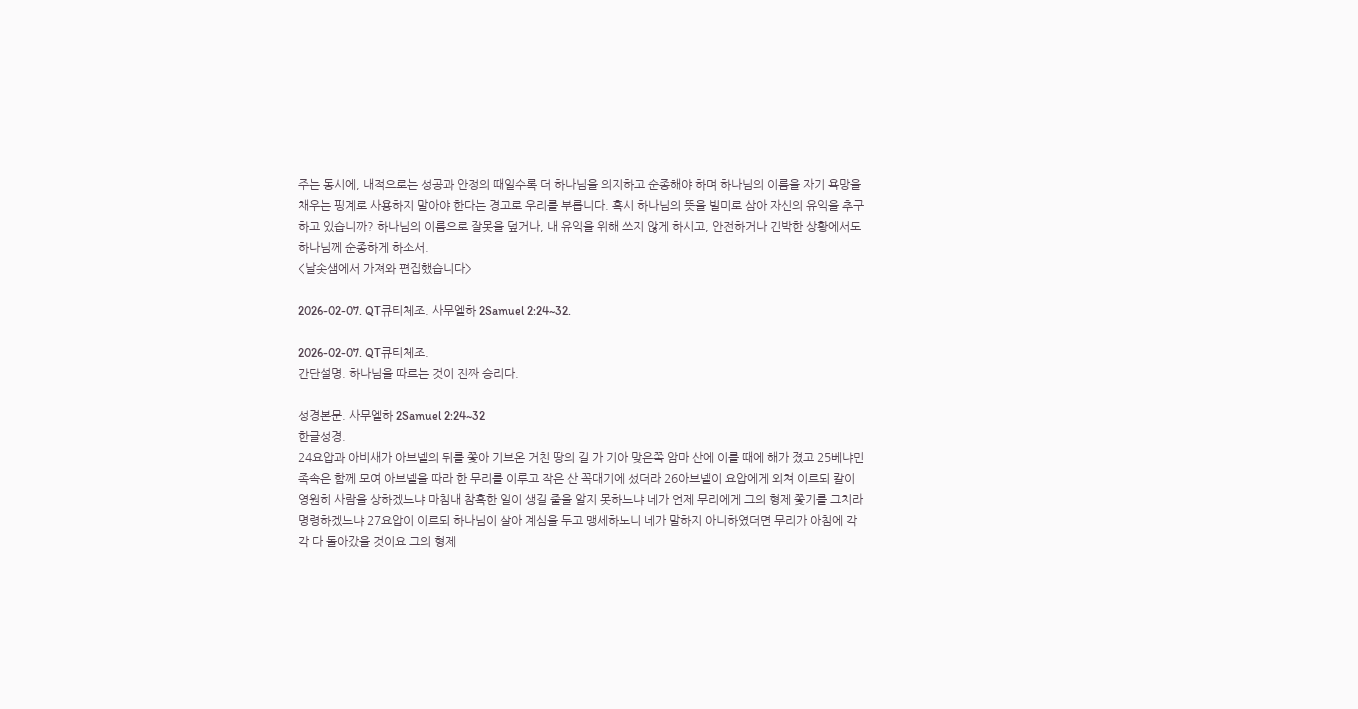주는 동시에, 내적으로는 성공과 안정의 때일수록 더 하나님을 의지하고 순종해야 하며 하나님의 이름을 자기 욕망을 채우는 핑계로 사용하지 말아야 한다는 경고로 우리를 부릅니다. 혹시 하나님의 뜻을 빌미로 삼아 자신의 유익을 추구하고 있습니까? 하나님의 이름으로 잘못을 덮거나, 내 유익을 위해 쓰지 않게 하시고, 안전하거나 긴박한 상황에서도 하나님께 순종하게 하소서.
<날솟샘에서 가져와 편집했습니다>

2026-02-07. QT큐티체조. 사무엘하 2Samuel 2:24~32.

2026-02-07. QT큐티체조.
간단설명. 하나님을 따르는 것이 진짜 승리다.

성경본문. 사무엘하 2Samuel 2:24~32
한글성경.
24요압과 아비새가 아브넬의 뒤를 쫓아 기브온 거친 땅의 길 가 기아 맞은쪽 암마 산에 이를 때에 해가 졌고 25베냐민 족속은 함께 모여 아브넬을 따라 한 무리를 이루고 작은 산 꼭대기에 섰더라 26아브넬이 요압에게 외쳐 이르되 칼이 영원히 사람을 상하겠느냐 마침내 참혹한 일이 생길 줄을 알지 못하느냐 네가 언제 무리에게 그의 형제 쫓기를 그치라 명령하겠느냐 27요압이 이르되 하나님이 살아 계심을 두고 맹세하노니 네가 말하지 아니하였더면 무리가 아침에 각각 다 돌아갔을 것이요 그의 형제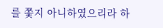를 쫓지 아니하였으리라 하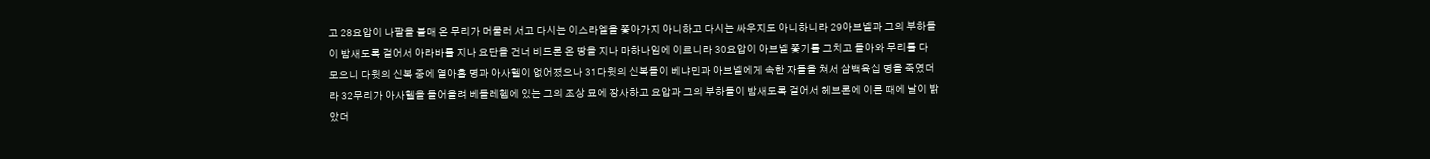고 28요압이 나팔을 불매 온 무리가 머물러 서고 다시는 이스라엘을 쫓아가지 아니하고 다시는 싸우지도 아니하니라 29아브넬과 그의 부하들이 밤새도록 걸어서 아라바를 지나 요단을 건너 비드론 온 땅을 지나 마하나임에 이르니라 30요압이 아브넬 쫓기를 그치고 돌아와 무리를 다 모으니 다윗의 신복 중에 열아홉 명과 아사헬이 없어졌으나 31다윗의 신복들이 베냐민과 아브넬에게 속한 자들을 쳐서 삼백육십 명을 죽였더라 32무리가 아사헬을 들어올려 베들레헴에 있는 그의 조상 묘에 장사하고 요압과 그의 부하들이 밤새도록 걸어서 헤브론에 이른 때에 날이 밝았더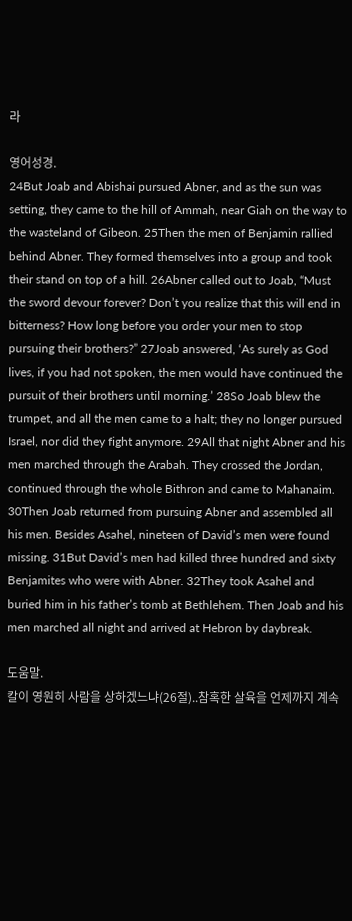라

영어성경.
24But Joab and Abishai pursued Abner, and as the sun was setting, they came to the hill of Ammah, near Giah on the way to the wasteland of Gibeon. 25Then the men of Benjamin rallied behind Abner. They formed themselves into a group and took their stand on top of a hill. 26Abner called out to Joab, “Must the sword devour forever? Don’t you realize that this will end in bitterness? How long before you order your men to stop pursuing their brothers?” 27Joab answered, ‘As surely as God lives, if you had not spoken, the men would have continued the pursuit of their brothers until morning.’ 28So Joab blew the trumpet, and all the men came to a halt; they no longer pursued Israel, nor did they fight anymore. 29All that night Abner and his men marched through the Arabah. They crossed the Jordan, continued through the whole Bithron and came to Mahanaim. 30Then Joab returned from pursuing Abner and assembled all his men. Besides Asahel, nineteen of David’s men were found missing. 31But David’s men had killed three hundred and sixty Benjamites who were with Abner. 32They took Asahel and buried him in his father’s tomb at Bethlehem. Then Joab and his men marched all night and arrived at Hebron by daybreak.

도움말.
칼이 영원히 사람을 상하겠느냐(26절)..참혹한 살육을 언제까지 계속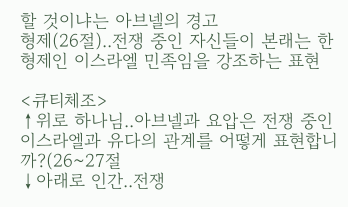할 것이냐는 아브넬의 경고
형제(26절)..전쟁 중인 자신들이 본래는 한 형제인 이스라엘 민족임을 강조하는 표현

<큐티체조>
↑위로 하나님..아브넬과 요압은 전쟁 중인 이스라엘과 유다의 관계를 어떻게 표현합니까?(26~27절
↓아래로 인간..전쟁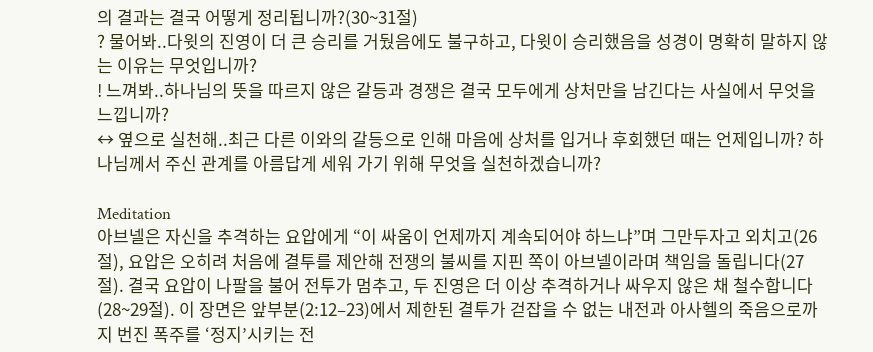의 결과는 결국 어떻게 정리됩니까?(30~31절)
? 물어봐..다윗의 진영이 더 큰 승리를 거뒀음에도 불구하고, 다윗이 승리했음을 성경이 명확히 말하지 않는 이유는 무엇입니까?
! 느껴봐..하나님의 뜻을 따르지 않은 갈등과 경쟁은 결국 모두에게 상처만을 남긴다는 사실에서 무엇을 느낍니까?
↔ 옆으로 실천해..최근 다른 이와의 갈등으로 인해 마음에 상처를 입거나 후회했던 때는 언제입니까? 하나님께서 주신 관계를 아름답게 세워 가기 위해 무엇을 실천하겠습니까?

Meditation
아브넬은 자신을 추격하는 요압에게 “이 싸움이 언제까지 계속되어야 하느냐”며 그만두자고 외치고(26절), 요압은 오히려 처음에 결투를 제안해 전쟁의 불씨를 지핀 쪽이 아브넬이라며 책임을 돌립니다(27절). 결국 요압이 나팔을 불어 전투가 멈추고, 두 진영은 더 이상 추격하거나 싸우지 않은 채 철수합니다(28~29절). 이 장면은 앞부분(2:12–23)에서 제한된 결투가 걷잡을 수 없는 내전과 아사헬의 죽음으로까지 번진 폭주를 ‘정지’시키는 전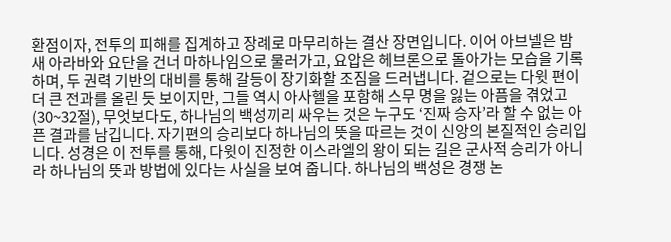환점이자, 전투의 피해를 집계하고 장례로 마무리하는 결산 장면입니다. 이어 아브넬은 밤새 아라바와 요단을 건너 마하나임으로 물러가고, 요압은 헤브론으로 돌아가는 모습을 기록하며, 두 권력 기반의 대비를 통해 갈등이 장기화할 조짐을 드러냅니다. 겉으로는 다윗 편이 더 큰 전과를 올린 듯 보이지만, 그들 역시 아사헬을 포함해 스무 명을 잃는 아픔을 겪었고(30~32절), 무엇보다도, 하나님의 백성끼리 싸우는 것은 누구도 ‘진짜 승자’라 할 수 없는 아픈 결과를 남깁니다. 자기편의 승리보다 하나님의 뜻을 따르는 것이 신앙의 본질적인 승리입니다. 성경은 이 전투를 통해, 다윗이 진정한 이스라엘의 왕이 되는 길은 군사적 승리가 아니라 하나님의 뜻과 방법에 있다는 사실을 보여 줍니다. 하나님의 백성은 경쟁 논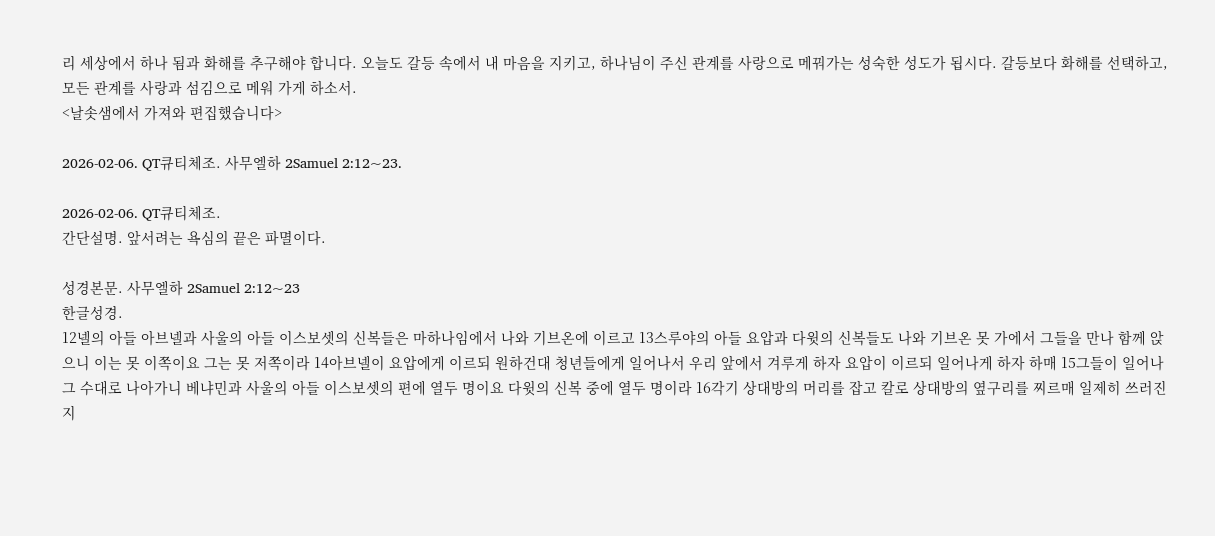리 세상에서 하나 됨과 화해를 추구해야 합니다. 오늘도 갈등 속에서 내 마음을 지키고, 하나님이 주신 관계를 사랑으로 메꿔가는 성숙한 성도가 됩시다. 갈등보다 화해를 선택하고, 모든 관계를 사랑과 섬김으로 메워 가게 하소서.
<날솟샘에서 가져와 편집했습니다>

2026-02-06. QT큐티체조. 사무엘하 2Samuel 2:12~23.

2026-02-06. QT큐티체조.
간단설명. 앞서려는 욕심의 끝은 파멸이다.

성경본문. 사무엘하 2Samuel 2:12~23
한글성경.
12넬의 아들 아브넬과 사울의 아들 이스보셋의 신복들은 마하나임에서 나와 기브온에 이르고 13스루야의 아들 요압과 다윗의 신복들도 나와 기브온 못 가에서 그들을 만나 함께 앉으니 이는 못 이쪽이요 그는 못 저쪽이라 14아브넬이 요압에게 이르되 원하건대 청년들에게 일어나서 우리 앞에서 겨루게 하자 요압이 이르되 일어나게 하자 하매 15그들이 일어나 그 수대로 나아가니 베냐민과 사울의 아들 이스보셋의 편에 열두 명이요 다윗의 신복 중에 열두 명이라 16각기 상대방의 머리를 잡고 칼로 상대방의 옆구리를 찌르매 일제히 쓰러진지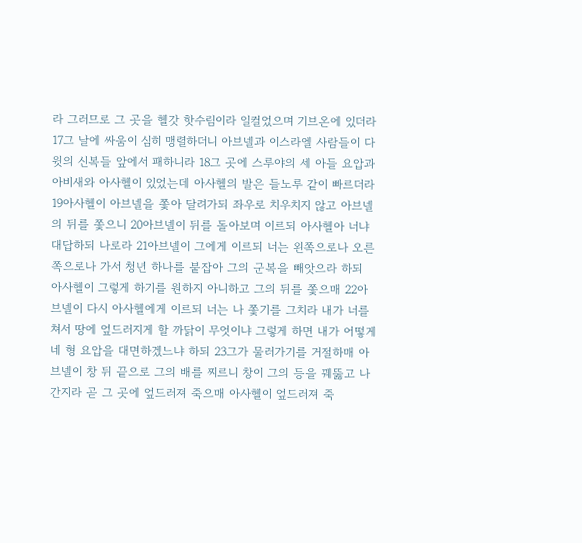라 그러므로 그 곳을 헬갓 핫수림이라 일컬었으며 기브온에 있더라 17그 날에 싸움이 심히 맹렬하더니 아브넬과 이스라엘 사람들이 다윗의 신복들 앞에서 패하니라 18그 곳에 스루야의 세 아들 요압과 아비새와 아사헬이 있었는데 아사헬의 발은 들노루 같이 빠르더라 19아사헬이 아브넬을 쫓아 달려가되 좌우로 치우치지 않고 아브넬의 뒤를 쫓으니 20아브넬이 뒤를 돌아보며 이르되 아사헬아 너냐 대답하되 나로라 21아브넬이 그에게 이르되 너는 왼쪽으로나 오른쪽으로나 가서 청년 하나를 붙잡아 그의 군복을 빼앗으라 하되 아사헬이 그렇게 하기를 원하지 아니하고 그의 뒤를 쫓으매 22아브넬이 다시 아사헬에게 이르되 너는 나 쫓기를 그치라 내가 너를 쳐서 땅에 엎드러지게 할 까닭이 무엇이냐 그렇게 하면 내가 어떻게 네 형 요압을 대면하겠느냐 하되 23그가 물러가기를 거절하매 아브넬이 창 뒤 끝으로 그의 배를 찌르니 창이 그의 등을 꿰뚫고 나간지라 곧 그 곳에 엎드러져 죽으매 아사헬이 엎드러져 죽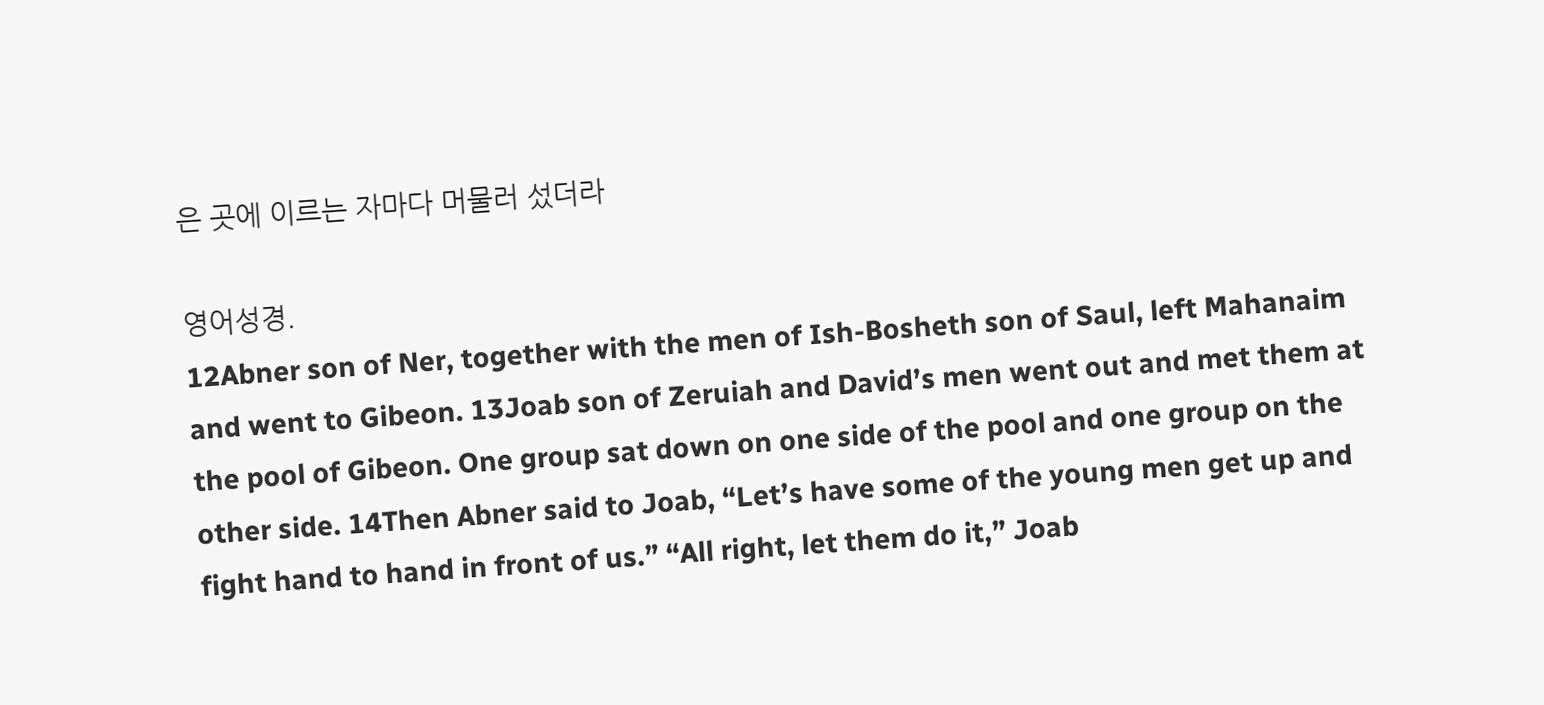은 곳에 이르는 자마다 머물러 섰더라

영어성경.
12Abner son of Ner, together with the men of Ish-Bosheth son of Saul, left Mahanaim and went to Gibeon. 13Joab son of Zeruiah and David’s men went out and met them at the pool of Gibeon. One group sat down on one side of the pool and one group on the other side. 14Then Abner said to Joab, “Let’s have some of the young men get up and fight hand to hand in front of us.” “All right, let them do it,” Joab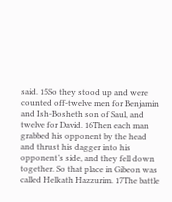said. 15So they stood up and were counted off-twelve men for Benjamin and Ish-Bosheth son of Saul, and twelve for David. 16Then each man grabbed his opponent by the head and thrust his dagger into his opponent’s side, and they fell down together. So that place in Gibeon was called Helkath Hazzurim. 17The battle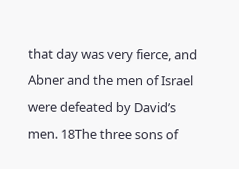that day was very fierce, and Abner and the men of Israel were defeated by David’s men. 18The three sons of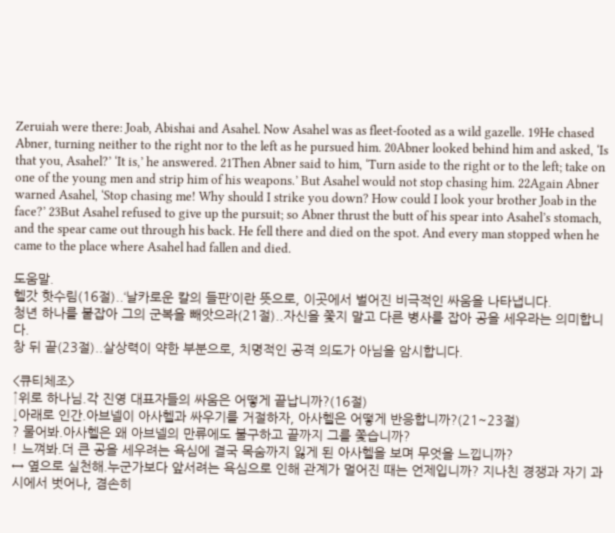Zeruiah were there: Joab, Abishai and Asahel. Now Asahel was as fleet-footed as a wild gazelle. 19He chased Abner, turning neither to the right nor to the left as he pursued him. 20Abner looked behind him and asked, ‘Is that you, Asahel?’ ‘It is,’ he answered. 21Then Abner said to him, ‘Turn aside to the right or to the left; take on one of the young men and strip him of his weapons.’ But Asahel would not stop chasing him. 22Again Abner warned Asahel, ‘Stop chasing me! Why should I strike you down? How could I look your brother Joab in the face?’ 23But Asahel refused to give up the pursuit; so Abner thrust the butt of his spear into Asahel’s stomach, and the spear came out through his back. He fell there and died on the spot. And every man stopped when he came to the place where Asahel had fallen and died.

도움말.
헬갓 핫수림(16절)..‘날카로운 칼의 들판’이란 뜻으로, 이곳에서 벌어진 비극적인 싸움을 나타냅니다.
청년 하나를 붙잡아 그의 군복을 빼앗으라(21절)..자신을 쫓지 말고 다른 병사를 잡아 공을 세우라는 의미합니다.
창 뒤 끝(23절)..살상력이 약한 부분으로, 치명적인 공격 의도가 아님을 암시합니다.

<큐티체조>
↑위로 하나님.각 진영 대표자들의 싸움은 어떻게 끝납니까?(16절)
↓아래로 인간.아브넬이 아사헬과 싸우기를 거절하자, 아사헬은 어떻게 반응합니까?(21~23절)
? 물어봐.아사헬은 왜 아브넬의 만류에도 불구하고 끝까지 그를 쫓습니까?
! 느껴봐.더 큰 공을 세우려는 욕심에 결국 목숨까지 잃게 된 아사헬을 보며 무엇을 느낍니까?
↔ 옆으로 실천해.누군가보다 앞서려는 욕심으로 인해 관계가 멀어진 때는 언제입니까? 지나친 경쟁과 자기 과시에서 벗어나, 겸손히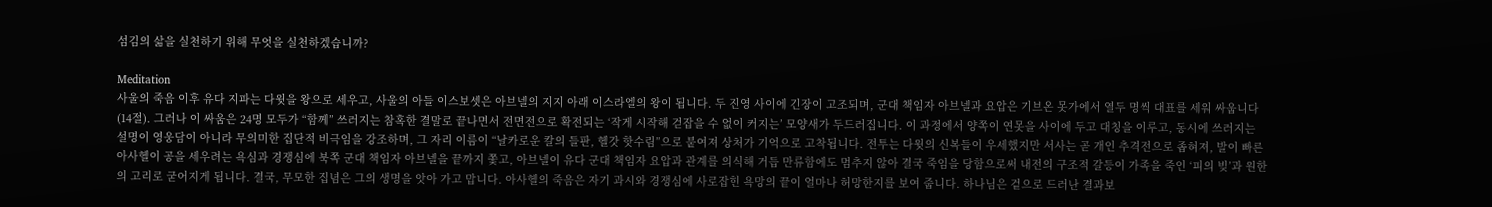섬김의 삶을 실천하기 위해 무엇을 실천하겠습니까?

Meditation
사울의 죽음 이후 유다 지파는 다윗을 왕으로 세우고, 사울의 아들 이스보셋은 아브넬의 지지 아래 이스라엘의 왕이 됩니다. 두 진영 사이에 긴장이 고조되며, 군대 책임자 아브넬과 요압은 기브온 못가에서 열두 명씩 대표를 세워 싸웁니다(14절). 그러나 이 싸움은 24명 모두가 “함께” 쓰러지는 참혹한 결말로 끝나면서 전면전으로 확전되는 ‘작게 시작해 걷잡을 수 없이 커지는’ 모양새가 두드러집니다. 이 과정에서 양쪽이 연못을 사이에 두고 대칭을 이루고, 동시에 쓰러지는 설명이 영웅담이 아니라 무의미한 집단적 비극임을 강조하며, 그 자리 이름이 “날카로운 칼의 들판, 헬갓 핫수림”으로 붙여져 상처가 기억으로 고착됩니다. 전투는 다윗의 신복들이 우세했지만 서사는 곧 개인 추격전으로 좁혀져, 발이 빠른 아사헬이 공을 세우려는 욕심과 경쟁심에 북쪽 군대 책임자 아브넬을 끝까지 쫓고, 아브넬이 유다 군대 책임자 요압과 관계를 의식해 거듭 만류함에도 멈추지 않아 결국 죽임을 당함으로써 내전의 구조적 갈등이 가족을 죽인 ‘피의 빚’과 원한의 고리로 굳어지게 됩니다. 결국, 무모한 집념은 그의 생명을 앗아 가고 맙니다. 아사헬의 죽음은 자기 과시와 경쟁심에 사로잡힌 욕망의 끝이 얼마나 허망한지를 보여 줍니다. 하나님은 겉으로 드러난 결과보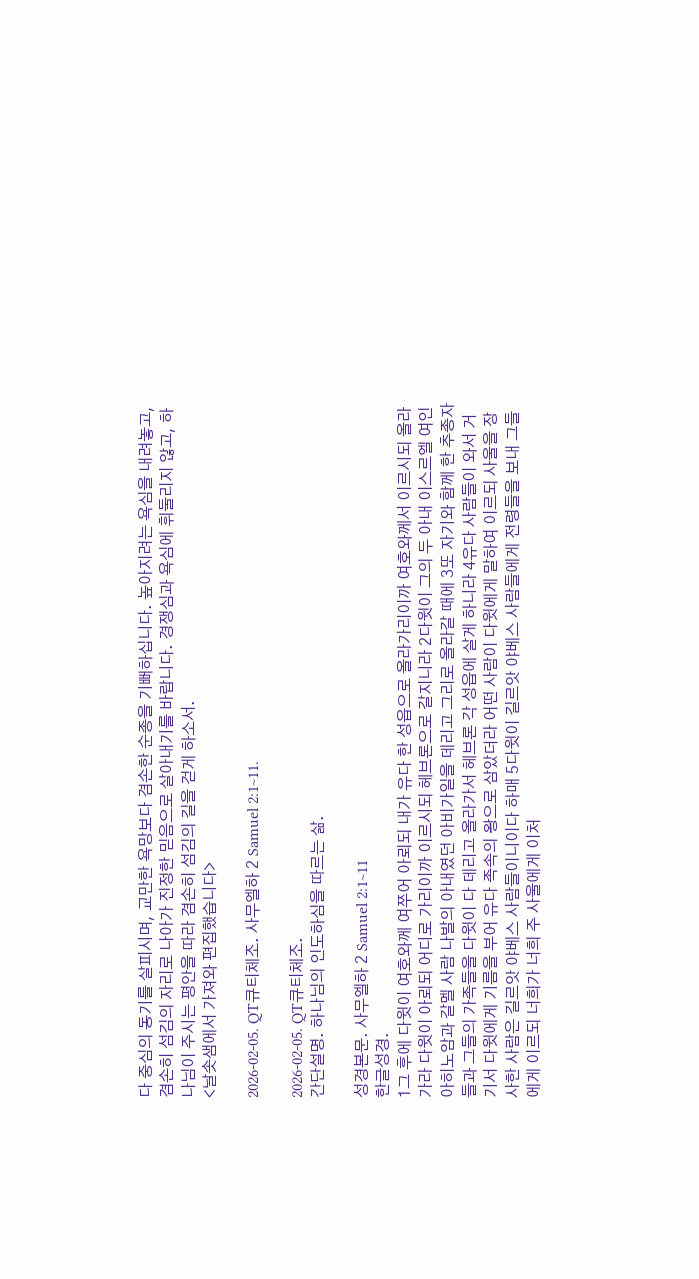다 중심의 동기를 살피시며, 교만한 욕망보다 겸손한 순종을 기뻐하십니다. 높아지려는 욕심을 내려놓고, 겸손히 섬김의 자리로 나아가 진정한 믿음으로 살아내기를 바랍니다. 경쟁심과 욕심에 휘둘리지 않고, 하나님이 주시는 평안을 따라 겸손히 섬김의 길을 걷게 하소서.
<날솟샘에서 가져와 편집했습니다>

2026-02-05. QT큐티체조. 사무엘하 2 Samuel 2:1~11.

2026-02-05. QT큐티체조.
간단설명. 하나님의 인도하심을 따르는 삶.

성경본문. 사무엘하 2 Samuel 2:1~11
한글성경.
1그 후에 다윗이 여호와께 여쭈어 아뢰되 내가 유다 한 성읍으로 올라가리이까 여호와께서 이르시되 올라가라 다윗이 아뢰되 어디로 가리이까 이르시되 헤브론으로 갈지니라 2다윗이 그의 두 아내 이스르엘 여인 아히노암과 갈멜 사람 나발의 아내였던 아비가일을 데리고 그리로 올라갈 때에 3또 자기와 함께 한 추종자들과 그들의 가족들을 다윗이 다 데리고 올라가서 헤브론 각 성읍에 살게 하니라 4유다 사람들이 와서 거기서 다윗에게 기름을 부어 유다 족속의 왕으로 삼았더라 어떤 사람이 다윗에게 말하여 이르되 사울을 장사한 사람은 길르앗 야베스 사람들이니이다 하매 5다윗이 길르앗 야베스 사람들에게 전령들을 보내 그들에게 이르되 너희가 너희 주 사울에게 이처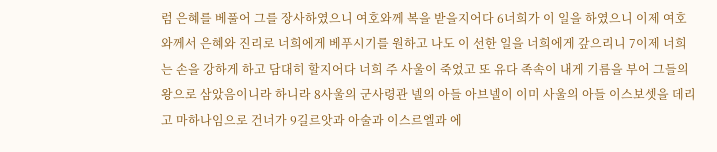럼 은혜를 베풀어 그를 장사하였으니 여호와께 복을 받을지어다 6너희가 이 일을 하였으니 이제 여호와께서 은혜와 진리로 너희에게 베푸시기를 원하고 나도 이 선한 일을 너희에게 갚으리니 7이제 너희는 손을 강하게 하고 담대히 할지어다 너희 주 사울이 죽었고 또 유다 족속이 내게 기름을 부어 그들의 왕으로 삼았음이니라 하니라 8사울의 군사령관 넬의 아들 아브넬이 이미 사울의 아들 이스보셋을 데리고 마하나임으로 건너가 9길르앗과 아술과 이스르엘과 에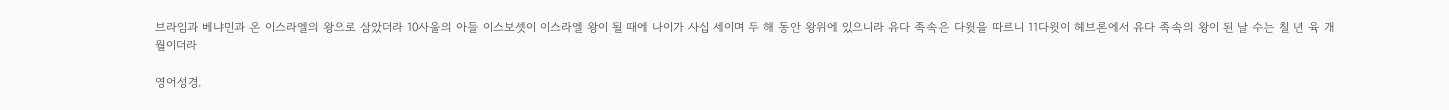브라임과 베냐민과 온 이스라엘의 왕으로 삼았더라 10사울의 아들 이스보셋이 이스라엘 왕이 될 때에 나이가 사십 세이며 두 해 동안 왕위에 있으니라 유다 족속은 다윗을 따르니 11다윗이 헤브론에서 유다 족속의 왕이 된 날 수는 칠 년 육 개월이더라

영어성경.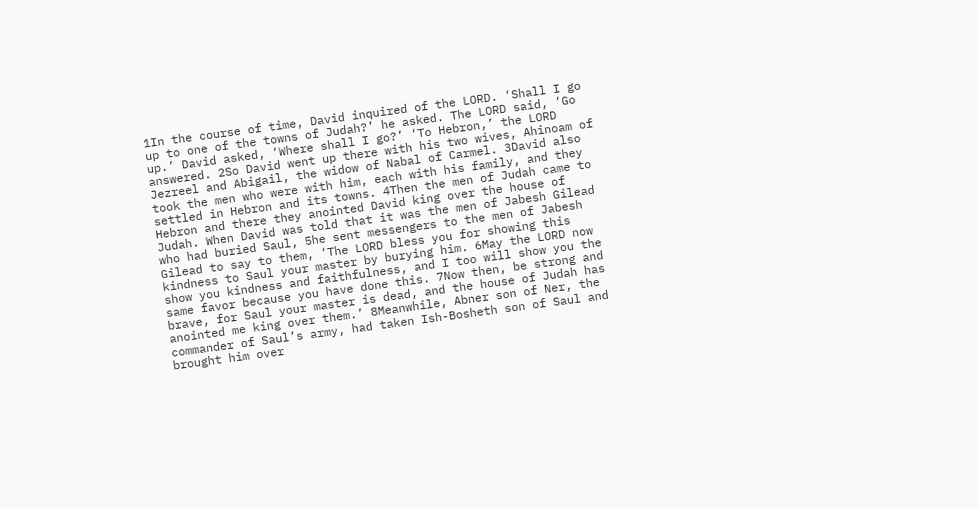1In the course of time, David inquired of the LORD. ‘Shall I go up to one of the towns of Judah?’ he asked. The LORD said, ‘Go up.’ David asked, ‘Where shall I go?’ ‘To Hebron,’ the LORD answered. 2So David went up there with his two wives, Ahinoam of Jezreel and Abigail, the widow of Nabal of Carmel. 3David also took the men who were with him, each with his family, and they settled in Hebron and its towns. 4Then the men of Judah came to Hebron and there they anointed David king over the house of Judah. When David was told that it was the men of Jabesh Gilead who had buried Saul, 5he sent messengers to the men of Jabesh Gilead to say to them, ‘The LORD bless you for showing this kindness to Saul your master by burying him. 6May the LORD now show you kindness and faithfulness, and I too will show you the same favor because you have done this. 7Now then, be strong and brave, for Saul your master is dead, and the house of Judah has anointed me king over them.’ 8Meanwhile, Abner son of Ner, the commander of Saul’s army, had taken Ish-Bosheth son of Saul and brought him over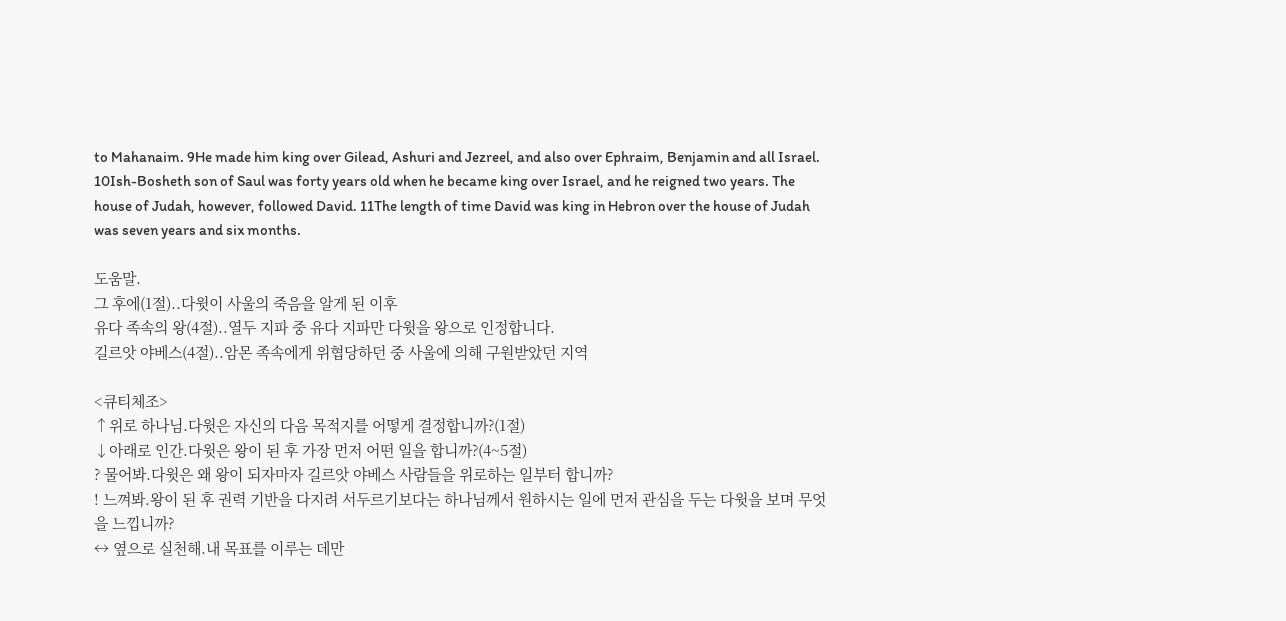to Mahanaim. 9He made him king over Gilead, Ashuri and Jezreel, and also over Ephraim, Benjamin and all Israel. 10Ish-Bosheth son of Saul was forty years old when he became king over Israel, and he reigned two years. The house of Judah, however, followed David. 11The length of time David was king in Hebron over the house of Judah was seven years and six months.

도움말.
그 후에(1절)..다윗이 사울의 죽음을 알게 된 이후
유다 족속의 왕(4절)..열두 지파 중 유다 지파만 다윗을 왕으로 인정합니다.
길르앗 야베스(4절)..암몬 족속에게 위협당하던 중 사울에 의해 구원받았던 지역

<큐티체조>
↑위로 하나님.다윗은 자신의 다음 목적지를 어떻게 결정합니까?(1절)
↓아래로 인간.다윗은 왕이 된 후 가장 먼저 어떤 일을 합니까?(4~5절)
? 물어봐.다윗은 왜 왕이 되자마자 길르앗 야베스 사람들을 위로하는 일부터 합니까?
! 느껴봐.왕이 된 후 권력 기반을 다지려 서두르기보다는 하나님께서 원하시는 일에 먼저 관심을 두는 다윗을 보며 무엇을 느낍니까?
↔ 옆으로 실천해.내 목표를 이루는 데만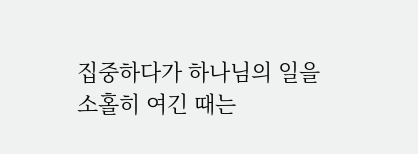집중하다가 하나님의 일을 소홀히 여긴 때는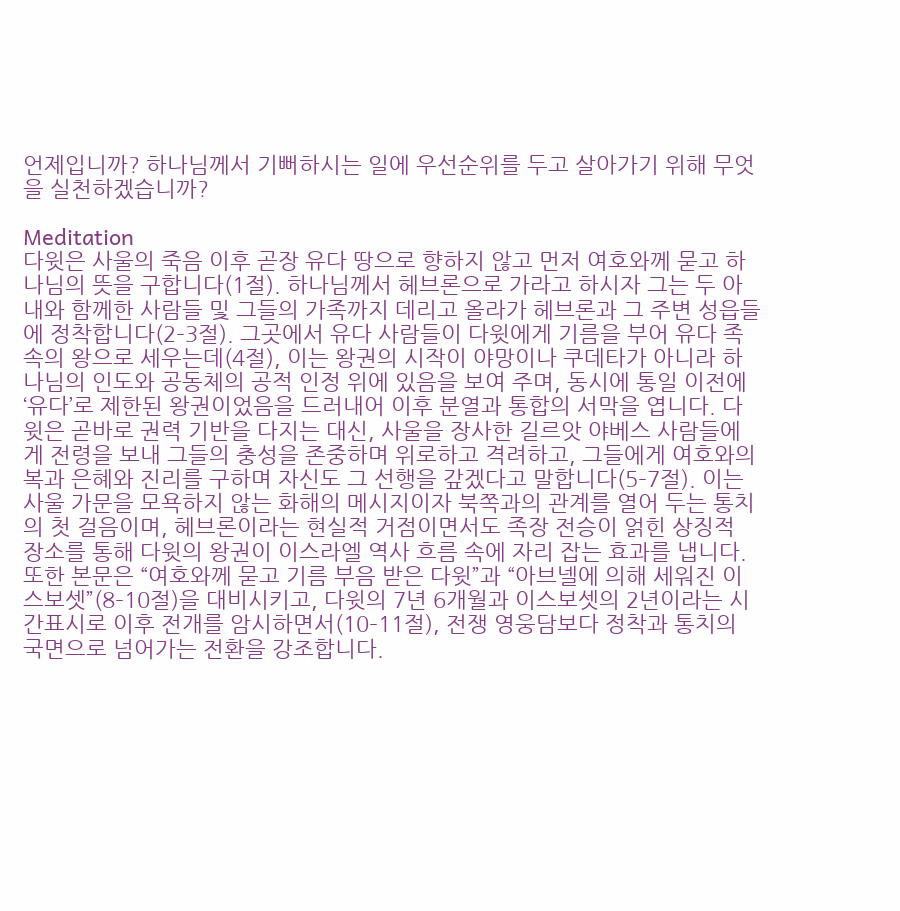언제입니까? 하나님께서 기뻐하시는 일에 우선순위를 두고 살아가기 위해 무엇을 실천하겠습니까?

Meditation
다윗은 사울의 죽음 이후 곧장 유다 땅으로 향하지 않고 먼저 여호와께 묻고 하나님의 뜻을 구합니다(1절). 하나님께서 헤브론으로 가라고 하시자 그는 두 아내와 함께한 사람들 및 그들의 가족까지 데리고 올라가 헤브론과 그 주변 성읍들에 정착합니다(2–3절). 그곳에서 유다 사람들이 다윗에게 기름을 부어 유다 족속의 왕으로 세우는데(4절), 이는 왕권의 시작이 야망이나 쿠데타가 아니라 하나님의 인도와 공동체의 공적 인정 위에 있음을 보여 주며, 동시에 통일 이전에 ‘유다’로 제한된 왕권이었음을 드러내어 이후 분열과 통합의 서막을 엽니다. 다윗은 곧바로 권력 기반을 다지는 대신, 사울을 장사한 길르앗 야베스 사람들에게 전령을 보내 그들의 충성을 존중하며 위로하고 격려하고, 그들에게 여호와의 복과 은혜와 진리를 구하며 자신도 그 선행을 갚겠다고 말합니다(5–7절). 이는 사울 가문을 모욕하지 않는 화해의 메시지이자 북쪽과의 관계를 열어 두는 통치의 첫 걸음이며, 헤브론이라는 현실적 거점이면서도 족장 전승이 얽힌 상징적 장소를 통해 다윗의 왕권이 이스라엘 역사 흐름 속에 자리 잡는 효과를 냅니다. 또한 본문은 “여호와께 묻고 기름 부음 받은 다윗”과 “아브넬에 의해 세워진 이스보셋”(8–10절)을 대비시키고, 다윗의 7년 6개월과 이스보셋의 2년이라는 시간표시로 이후 전개를 암시하면서(10–11절), 전쟁 영웅담보다 정착과 통치의 국면으로 넘어가는 전환을 강조합니다.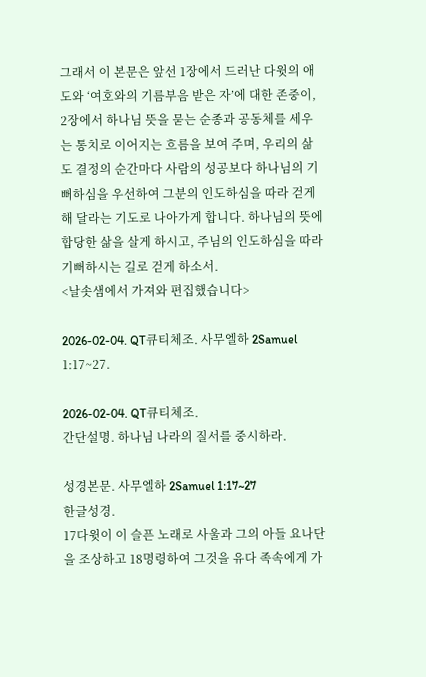그래서 이 본문은 앞선 1장에서 드러난 다윗의 애도와 ‘여호와의 기름부음 받은 자’에 대한 존중이, 2장에서 하나님 뜻을 묻는 순종과 공동체를 세우는 통치로 이어지는 흐름을 보여 주며, 우리의 삶도 결정의 순간마다 사람의 성공보다 하나님의 기뻐하심을 우선하여 그분의 인도하심을 따라 걷게 해 달라는 기도로 나아가게 합니다. 하나님의 뜻에 합당한 삶을 살게 하시고, 주님의 인도하심을 따라 기뻐하시는 길로 걷게 하소서.
<날솟샘에서 가져와 편집했습니다>

2026-02-04. QT큐티체조. 사무엘하 2Samuel 1:17~27.

2026-02-04. QT큐티체조.
간단설명. 하나님 나라의 질서를 중시하라.

성경본문. 사무엘하 2Samuel 1:17~27
한글성경.
17다윗이 이 슬픈 노래로 사울과 그의 아들 요나단을 조상하고 18명령하여 그것을 유다 족속에게 가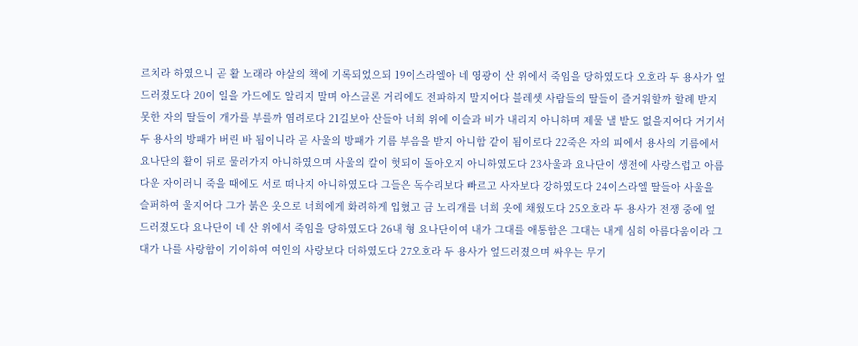르치라 하였으니 곧 활 노래라 야살의 책에 기록되었으되 19이스라엘아 네 영광이 산 위에서 죽임을 당하였도다 오호라 두 용사가 엎드러졌도다 20이 일을 가드에도 알리지 말며 아스글론 거리에도 전파하지 말지어다 블레셋 사람들의 딸들이 즐거워할까 할례 받지 못한 자의 딸들이 개가를 부를까 염려로다 21길보아 산들아 너희 위에 이슬과 비가 내리지 아니하며 제물 낼 밭도 없을지어다 거기서 두 용사의 방패가 버린 바 됨이니라 곧 사울의 방패가 기름 부음을 받지 아니함 같이 됨이로다 22죽은 자의 피에서 용사의 기름에서 요나단의 활이 뒤로 물러가지 아니하였으며 사울의 칼이 헛되이 돌아오지 아니하였도다 23사울과 요나단이 생전에 사랑스럽고 아름다운 자이러니 죽을 때에도 서로 떠나지 아니하였도다 그들은 독수리보다 빠르고 사자보다 강하였도다 24이스라엘 딸들아 사울을 슬퍼하여 울지어다 그가 붉은 옷으로 너희에게 화려하게 입혔고 금 노리개를 너희 옷에 채웠도다 25오호라 두 용사가 전쟁 중에 엎드러졌도다 요나단이 네 산 위에서 죽임을 당하였도다 26내 형 요나단이여 내가 그대를 애통함은 그대는 내게 심히 아름다움이라 그대가 나를 사랑함이 기이하여 여인의 사랑보다 더하였도다 27오호라 두 용사가 엎드러졌으며 싸우는 무기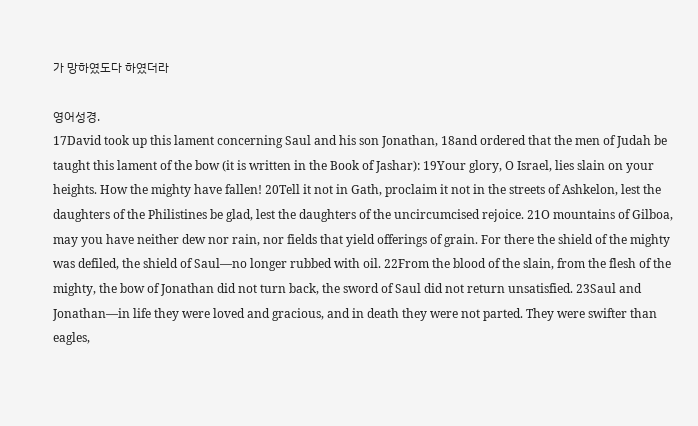가 망하였도다 하였더라

영어성경.
17David took up this lament concerning Saul and his son Jonathan, 18and ordered that the men of Judah be taught this lament of the bow (it is written in the Book of Jashar): 19Your glory, O Israel, lies slain on your heights. How the mighty have fallen! 20Tell it not in Gath, proclaim it not in the streets of Ashkelon, lest the daughters of the Philistines be glad, lest the daughters of the uncircumcised rejoice. 21O mountains of Gilboa, may you have neither dew nor rain, nor fields that yield offerings of grain. For there the shield of the mighty was defiled, the shield of Saul—no longer rubbed with oil. 22From the blood of the slain, from the flesh of the mighty, the bow of Jonathan did not turn back, the sword of Saul did not return unsatisfied. 23Saul and Jonathan—in life they were loved and gracious, and in death they were not parted. They were swifter than eagles,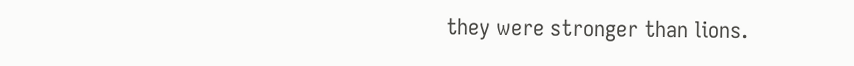they were stronger than lions.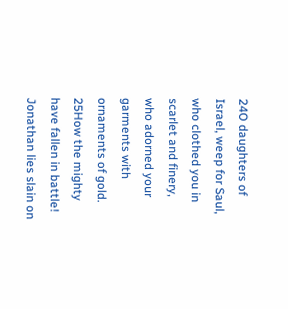24O daughters of Israel, weep for Saul, who clothed you in scarlet and finery, who adorned your garments with ornaments of gold. 25How the mighty have fallen in battle! Jonathan lies slain on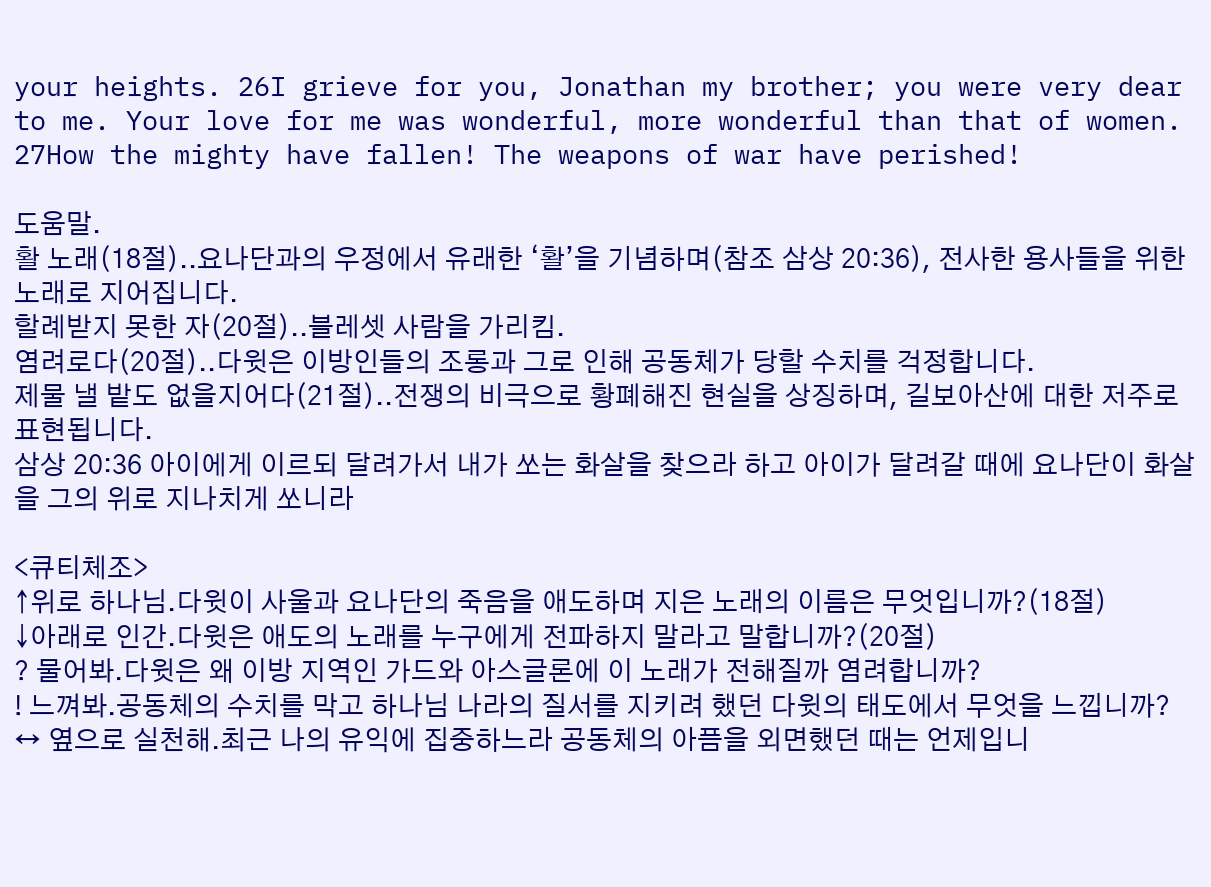your heights. 26I grieve for you, Jonathan my brother; you were very dear to me. Your love for me was wonderful, more wonderful than that of women. 27How the mighty have fallen! The weapons of war have perished!

도움말.
활 노래(18절)..요나단과의 우정에서 유래한 ‘활’을 기념하며(참조 삼상 20:36), 전사한 용사들을 위한 노래로 지어집니다.
할례받지 못한 자(20절)..블레셋 사람을 가리킴.
염려로다(20절)..다윗은 이방인들의 조롱과 그로 인해 공동체가 당할 수치를 걱정합니다.
제물 낼 밭도 없을지어다(21절)..전쟁의 비극으로 황폐해진 현실을 상징하며, 길보아산에 대한 저주로 표현됩니다.
삼상 20:36 아이에게 이르되 달려가서 내가 쏘는 화살을 찾으라 하고 아이가 달려갈 때에 요나단이 화살을 그의 위로 지나치게 쏘니라

<큐티체조>
↑위로 하나님.다윗이 사울과 요나단의 죽음을 애도하며 지은 노래의 이름은 무엇입니까?(18절)
↓아래로 인간.다윗은 애도의 노래를 누구에게 전파하지 말라고 말합니까?(20절)
? 물어봐.다윗은 왜 이방 지역인 가드와 아스글론에 이 노래가 전해질까 염려합니까?
! 느껴봐.공동체의 수치를 막고 하나님 나라의 질서를 지키려 했던 다윗의 태도에서 무엇을 느낍니까?
↔ 옆으로 실천해.최근 나의 유익에 집중하느라 공동체의 아픔을 외면했던 때는 언제입니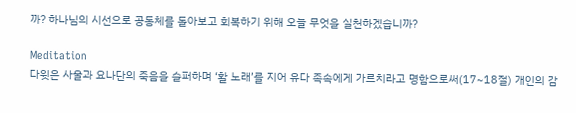까? 하나님의 시선으로 공동체를 돌아보고 회복하기 위해 오늘 무엇을 실천하겠습니까?

Meditation
다윗은 사울과 요나단의 죽음을 슬퍼하며 ‘활 노래’를 지어 유다 족속에게 가르치라고 명함으로써(17~18절) 개인의 감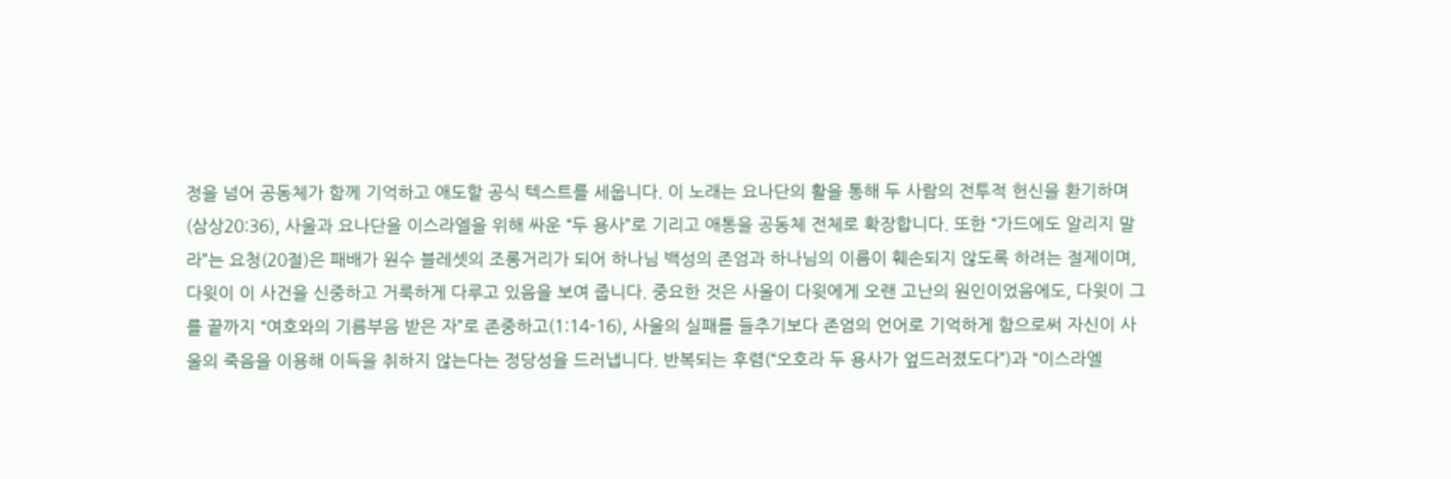정을 넘어 공동체가 함께 기억하고 애도할 공식 텍스트를 세웁니다. 이 노래는 요나단의 활을 통해 두 사람의 전투적 헌신을 환기하며(삼상20:36), 사울과 요나단을 이스라엘을 위해 싸운 “두 용사”로 기리고 애통을 공동체 전체로 확장합니다. 또한 “가드에도 알리지 말라”는 요청(20절)은 패배가 원수 블레셋의 조롱거리가 되어 하나님 백성의 존엄과 하나님의 이름이 훼손되지 않도록 하려는 절제이며, 다윗이 이 사건을 신중하고 거룩하게 다루고 있음을 보여 줍니다. 중요한 것은 사울이 다윗에게 오랜 고난의 원인이었음에도, 다윗이 그를 끝까지 “여호와의 기름부음 받은 자”로 존중하고(1:14–16), 사울의 실패를 들추기보다 존엄의 언어로 기억하게 함으로써 자신이 사울의 죽음을 이용해 이득을 취하지 않는다는 정당성을 드러냅니다. 반복되는 후렴(“오호라 두 용사가 엎드러졌도다”)과 “이스라엘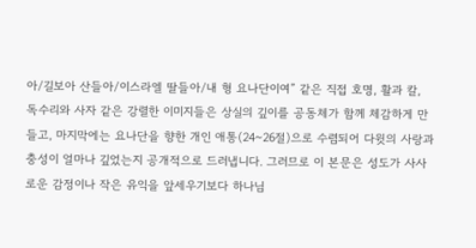아/길보아 산들아/이스라엘 딸들아/내 형 요나단이여” 같은 직접 호명, 활과 칼, 독수리와 사자 같은 강렬한 이미지들은 상실의 깊이를 공동체가 함께 체감하게 만들고, 마지막에는 요나단을 향한 개인 애통(24~26절)으로 수렴되어 다윗의 사랑과 충성이 얼마나 깊었는지 공개적으로 드러냅니다. 그러므로 이 본문은 성도가 사사로운 감정이나 작은 유익을 앞세우기보다 하나님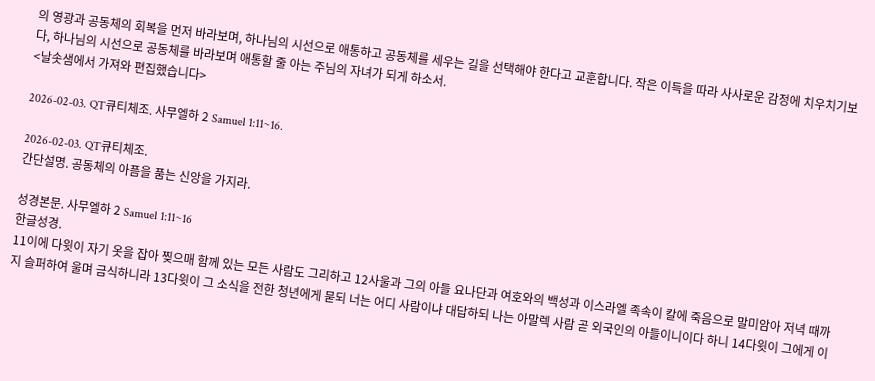의 영광과 공동체의 회복을 먼저 바라보며, 하나님의 시선으로 애통하고 공동체를 세우는 길을 선택해야 한다고 교훈합니다. 작은 이득을 따라 사사로운 감정에 치우치기보다, 하나님의 시선으로 공동체를 바라보며 애통할 줄 아는 주님의 자녀가 되게 하소서.
<날솟샘에서 가져와 편집했습니다>

2026-02-03. QT큐티체조. 사무엘하 2 Samuel 1:11~16.

2026-02-03. QT큐티체조.
간단설명. 공동체의 아픔을 품는 신앙을 가지라.

성경본문. 사무엘하 2 Samuel 1:11~16
한글성경.
11이에 다윗이 자기 옷을 잡아 찢으매 함께 있는 모든 사람도 그리하고 12사울과 그의 아들 요나단과 여호와의 백성과 이스라엘 족속이 칼에 죽음으로 말미암아 저녁 때까지 슬퍼하여 울며 금식하니라 13다윗이 그 소식을 전한 청년에게 묻되 너는 어디 사람이냐 대답하되 나는 아말렉 사람 곧 외국인의 아들이니이다 하니 14다윗이 그에게 이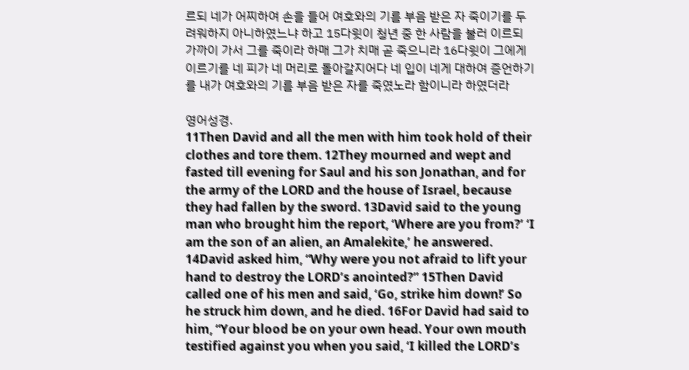르되 네가 어찌하여 손을 들어 여호와의 기름 부음 받은 자 죽이기를 두려워하지 아니하였느냐 하고 15다윗이 청년 중 한 사람을 불러 이르되 가까이 가서 그를 죽이라 하매 그가 치매 곧 죽으니라 16다윗이 그에게 이르기를 네 피가 네 머리로 돌아갈지어다 네 입이 네게 대하여 증언하기를 내가 여호와의 기름 부음 받은 자를 죽였노라 함이니라 하였더라

영어성경.
11Then David and all the men with him took hold of their clothes and tore them. 12They mourned and wept and fasted till evening for Saul and his son Jonathan, and for the army of the LORD and the house of Israel, because they had fallen by the sword. 13David said to the young man who brought him the report, ‘Where are you from?’ ‘I am the son of an alien, an Amalekite,’ he answered. 14David asked him, “Why were you not afraid to lift your hand to destroy the LORD’s anointed?” 15Then David called one of his men and said, ‘Go, strike him down!’ So he struck him down, and he died. 16For David had said to him, “Your blood be on your own head. Your own mouth testified against you when you said, ‘I killed the LORD’s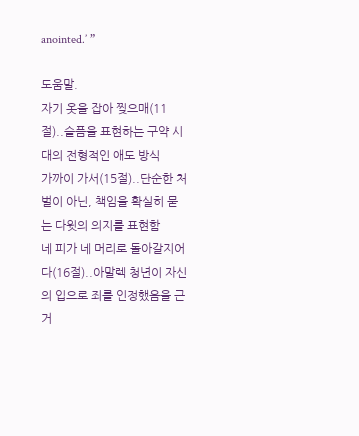anointed.’ ”

도움말.
자기 옷을 잡아 찢으매(11절)..슬픔을 표현하는 구약 시대의 전형적인 애도 방식
가까이 가서(15절)..단순한 처벌이 아닌, 책임을 확실히 묻는 다윗의 의지를 표현함
네 피가 네 머리로 돌아갈지어다(16절)..아말렉 청년이 자신의 입으로 죄를 인정했음을 근거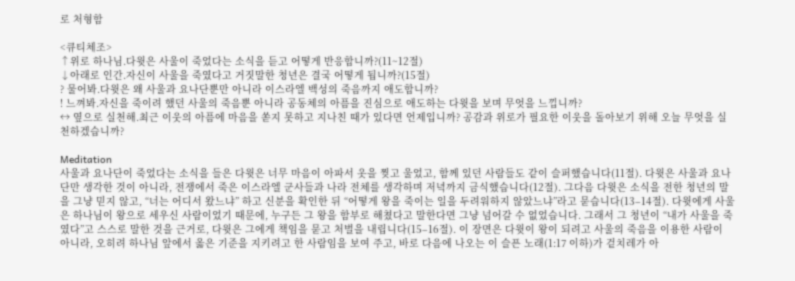로 처형함

<큐티체조>
↑위로 하나님.다윗은 사울이 죽었다는 소식을 듣고 어떻게 반응합니까?(11~12절)
↓아래로 인간.자신이 사울을 죽였다고 거짓말한 청년은 결국 어떻게 됩니까?(15절)
? 물어봐.다윗은 왜 사울과 요나단뿐만 아니라 이스라엘 백성의 죽음까지 애도합니까?
! 느껴봐.자신을 죽이려 했던 사울의 죽음뿐 아니라 공동체의 아픔을 진심으로 애도하는 다윗을 보며 무엇을 느낍니까?
↔ 옆으로 실천해.최근 이웃의 아픔에 마음을 쏟지 못하고 지나친 때가 있다면 언제입니까? 공감과 위로가 필요한 이웃을 돌아보기 위해 오늘 무엇을 실천하겠습니까?

Meditation
사울과 요나단이 죽었다는 소식을 들은 다윗은 너무 마음이 아파서 옷을 찢고 울었고, 함께 있던 사람들도 같이 슬퍼했습니다(11절). 다윗은 사울과 요나단만 생각한 것이 아니라, 전쟁에서 죽은 이스라엘 군사들과 나라 전체를 생각하며 저녁까지 금식했습니다(12절). 그다음 다윗은 소식을 전한 청년의 말을 그냥 믿지 않고, “너는 어디서 왔느냐” 하고 신분을 확인한 뒤 “어떻게 왕을 죽이는 일을 두려워하지 않았느냐”라고 묻습니다(13–14절). 다윗에게 사울은 하나님이 왕으로 세우신 사람이었기 때문에, 누구든 그 왕을 함부로 해쳤다고 말한다면 그냥 넘어갈 수 없었습니다. 그래서 그 청년이 “내가 사울을 죽였다”고 스스로 말한 것을 근거로, 다윗은 그에게 책임을 묻고 처벌을 내립니다(15–16절). 이 장면은 다윗이 왕이 되려고 사울의 죽음을 이용한 사람이 아니라, 오히려 하나님 앞에서 옳은 기준을 지키려고 한 사람임을 보여 주고, 바로 다음에 나오는 이 슬픈 노래(1:17 이하)가 겉치레가 아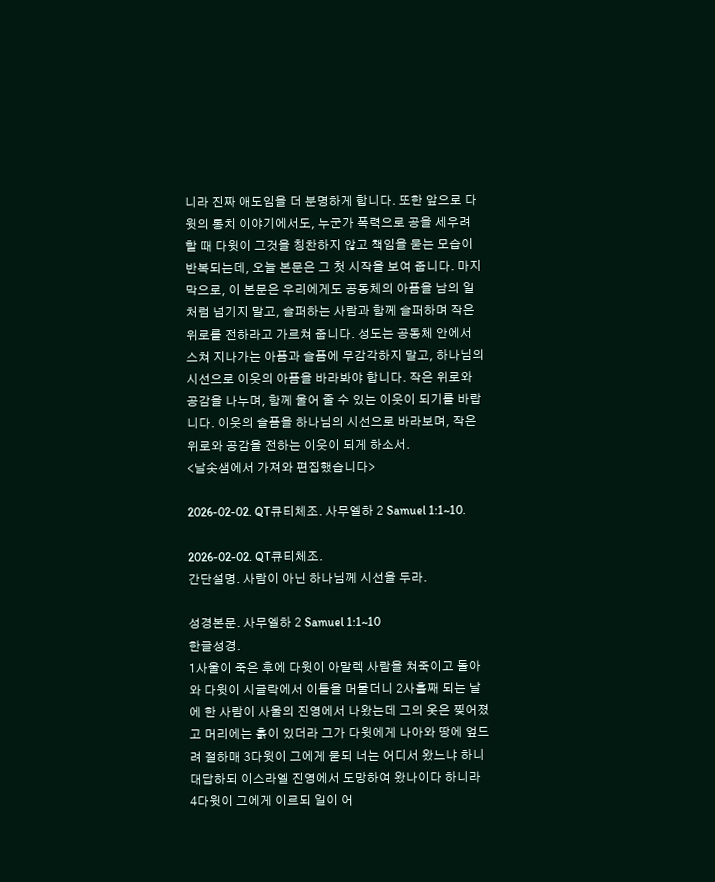니라 진짜 애도임을 더 분명하게 합니다. 또한 앞으로 다윗의 통치 이야기에서도, 누군가 폭력으로 공을 세우려 할 때 다윗이 그것을 칭찬하지 않고 책임을 묻는 모습이 반복되는데, 오늘 본문은 그 첫 시작을 보여 줍니다. 마지막으로, 이 본문은 우리에게도 공동체의 아픔을 남의 일처럼 넘기지 말고, 슬퍼하는 사람과 함께 슬퍼하며 작은 위로를 전하라고 가르쳐 줍니다. 성도는 공동체 안에서 스쳐 지나가는 아픔과 슬픔에 무감각하지 말고, 하나님의 시선으로 이웃의 아픔을 바라봐야 합니다. 작은 위로와 공감을 나누며, 함께 울어 줄 수 있는 이웃이 되기를 바랍니다. 이웃의 슬픔을 하나님의 시선으로 바라보며, 작은 위로와 공감을 전하는 이웃이 되게 하소서.
<날솟샘에서 가져와 편집했습니다>

2026-02-02. QT큐티체조. 사무엘하 2 Samuel 1:1~10.

2026-02-02. QT큐티체조.
간단설명. 사람이 아닌 하나님께 시선을 두라.

성경본문. 사무엘하 2 Samuel 1:1~10
한글성경.
1사울이 죽은 후에 다윗이 아말렉 사람을 쳐죽이고 돌아와 다윗이 시글락에서 이틀을 머물더니 2사흘째 되는 날에 한 사람이 사울의 진영에서 나왔는데 그의 옷은 찢어졌고 머리에는 흙이 있더라 그가 다윗에게 나아와 땅에 엎드려 절하매 3다윗이 그에게 묻되 너는 어디서 왔느냐 하니 대답하되 이스라엘 진영에서 도망하여 왔나이다 하니라 4다윗이 그에게 이르되 일이 어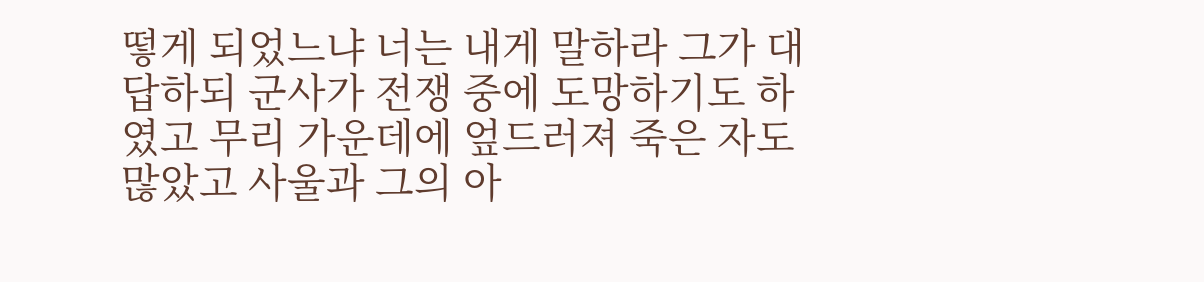떻게 되었느냐 너는 내게 말하라 그가 대답하되 군사가 전쟁 중에 도망하기도 하였고 무리 가운데에 엎드러져 죽은 자도 많았고 사울과 그의 아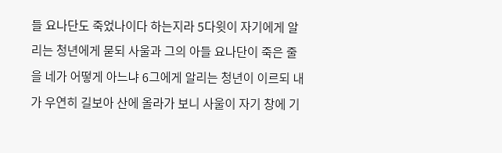들 요나단도 죽었나이다 하는지라 5다윗이 자기에게 알리는 청년에게 묻되 사울과 그의 아들 요나단이 죽은 줄을 네가 어떻게 아느냐 6그에게 알리는 청년이 이르되 내가 우연히 길보아 산에 올라가 보니 사울이 자기 창에 기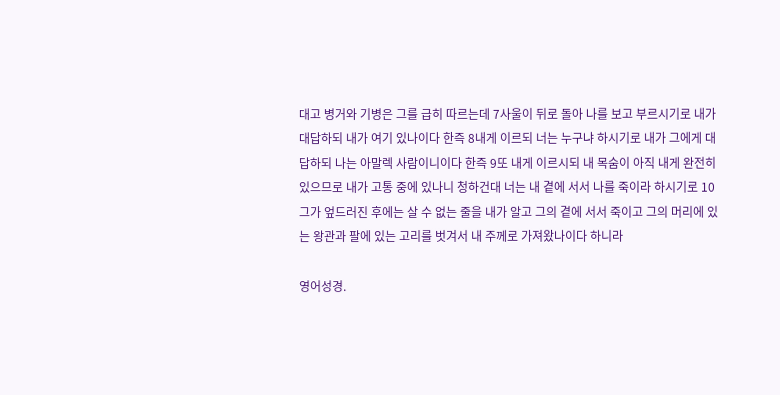대고 병거와 기병은 그를 급히 따르는데 7사울이 뒤로 돌아 나를 보고 부르시기로 내가 대답하되 내가 여기 있나이다 한즉 8내게 이르되 너는 누구냐 하시기로 내가 그에게 대답하되 나는 아말렉 사람이니이다 한즉 9또 내게 이르시되 내 목숨이 아직 내게 완전히 있으므로 내가 고통 중에 있나니 청하건대 너는 내 곁에 서서 나를 죽이라 하시기로 10그가 엎드러진 후에는 살 수 없는 줄을 내가 알고 그의 곁에 서서 죽이고 그의 머리에 있는 왕관과 팔에 있는 고리를 벗겨서 내 주께로 가져왔나이다 하니라

영어성경.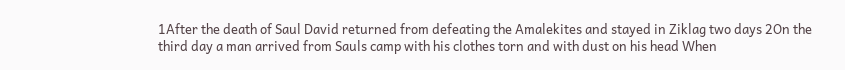1After the death of Saul David returned from defeating the Amalekites and stayed in Ziklag two days 2On the third day a man arrived from Sauls camp with his clothes torn and with dust on his head When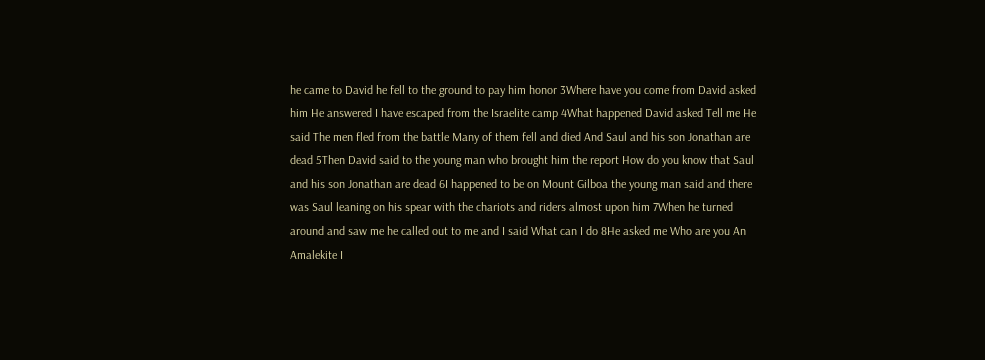he came to David he fell to the ground to pay him honor 3Where have you come from David asked him He answered I have escaped from the Israelite camp 4What happened David asked Tell me He said The men fled from the battle Many of them fell and died And Saul and his son Jonathan are dead 5Then David said to the young man who brought him the report How do you know that Saul and his son Jonathan are dead 6I happened to be on Mount Gilboa the young man said and there was Saul leaning on his spear with the chariots and riders almost upon him 7When he turned around and saw me he called out to me and I said What can I do 8He asked me Who are you An Amalekite I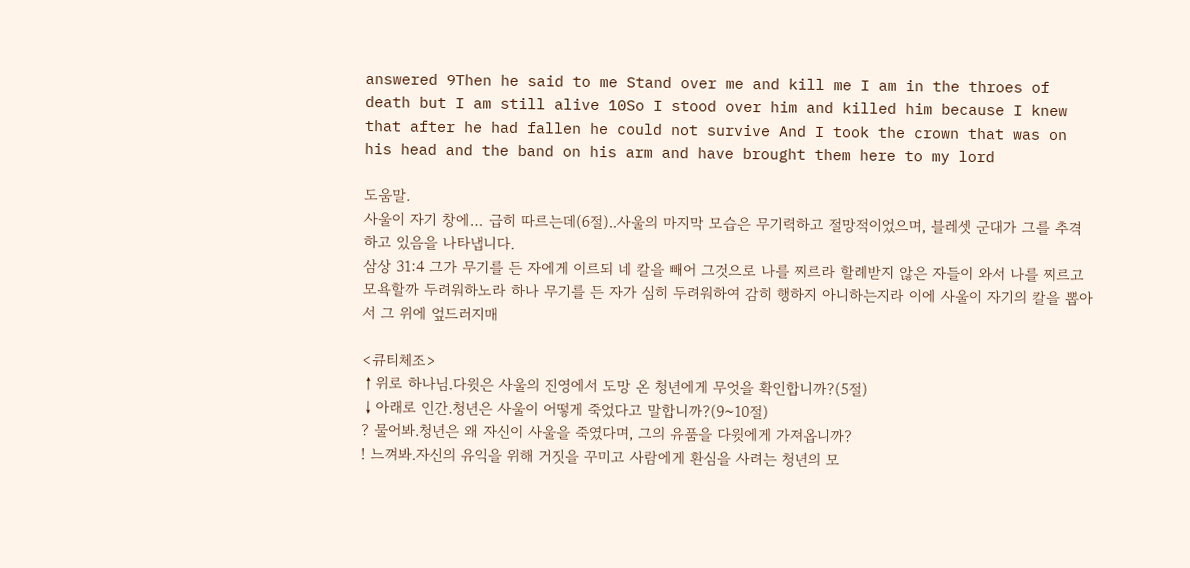answered 9Then he said to me Stand over me and kill me I am in the throes of death but I am still alive 10So I stood over him and killed him because I knew that after he had fallen he could not survive And I took the crown that was on his head and the band on his arm and have brought them here to my lord

도움말.
사울이 자기 창에… 급히 따르는데(6절)..사울의 마지막 모습은 무기력하고 절망적이었으며, 블레셋 군대가 그를 추격하고 있음을 나타냅니다.
삼상 31:4 그가 무기를 든 자에게 이르되 네 칼을 빼어 그것으로 나를 찌르라 할례받지 않은 자들이 와서 나를 찌르고 모욕할까 두려워하노라 하나 무기를 든 자가 심히 두려워하여 감히 행하지 아니하는지라 이에 사울이 자기의 칼을 뽑아서 그 위에 엎드러지매

<큐티체조>
↑위로 하나님.다윗은 사울의 진영에서 도망 온 청년에게 무엇을 확인합니까?(5절)
↓아래로 인간.청년은 사울이 어떻게 죽었다고 말합니까?(9~10절)
? 물어봐.청년은 왜 자신이 사울을 죽였다며, 그의 유품을 다윗에게 가져옵니까?
! 느껴봐.자신의 유익을 위해 거짓을 꾸미고 사람에게 환심을 사려는 청년의 모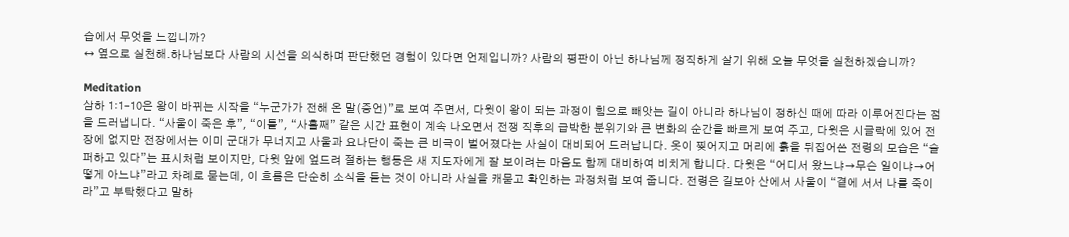습에서 무엇을 느낍니까?
↔ 옆으로 실천해.하나님보다 사람의 시선을 의식하며 판단했던 경험이 있다면 언제입니까? 사람의 평판이 아닌 하나님께 정직하게 살기 위해 오늘 무엇을 실천하겠습니까?

Meditation
삼하 1:1–10은 왕이 바뀌는 시작을 “누군가가 전해 온 말(증언)”로 보여 주면서, 다윗이 왕이 되는 과정이 힘으로 빼앗는 길이 아니라 하나님이 정하신 때에 따라 이루어진다는 점을 드러냅니다. “사울이 죽은 후”, “이틀”, “사흘째” 같은 시간 표현이 계속 나오면서 전쟁 직후의 급박한 분위기와 큰 변화의 순간을 빠르게 보여 주고, 다윗은 시글락에 있어 전장에 없지만 전장에서는 이미 군대가 무너지고 사울과 요나단이 죽는 큰 비극이 벌어졌다는 사실이 대비되어 드러납니다. 옷이 찢어지고 머리에 흙을 뒤집어쓴 전령의 모습은 “슬퍼하고 있다”는 표시처럼 보이지만, 다윗 앞에 엎드려 절하는 행동은 새 지도자에게 잘 보이려는 마음도 함께 대비하여 비치게 합니다. 다윗은 “어디서 왔느냐→무슨 일이냐→어떻게 아느냐”라고 차례로 묻는데, 이 흐름은 단순히 소식을 듣는 것이 아니라 사실을 캐묻고 확인하는 과정처럼 보여 줍니다. 전령은 길보아 산에서 사울이 “곁에 서서 나를 죽이라”고 부탁했다고 말하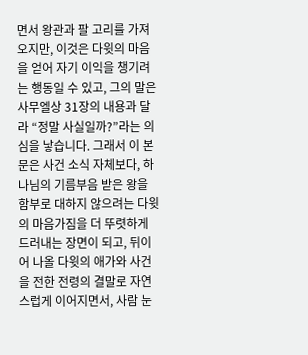면서 왕관과 팔 고리를 가져오지만, 이것은 다윗의 마음을 얻어 자기 이익을 챙기려는 행동일 수 있고, 그의 말은 사무엘상 31장의 내용과 달라 “정말 사실일까?”라는 의심을 낳습니다. 그래서 이 본문은 사건 소식 자체보다, 하나님의 기름부음 받은 왕을 함부로 대하지 않으려는 다윗의 마음가짐을 더 뚜렷하게 드러내는 장면이 되고, 뒤이어 나올 다윗의 애가와 사건을 전한 전령의 결말로 자연스럽게 이어지면서, 사람 눈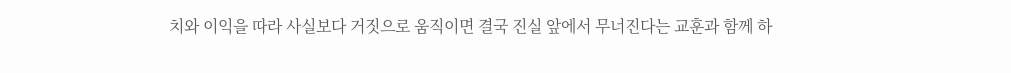치와 이익을 따라 사실보다 거짓으로 움직이면 결국 진실 앞에서 무너진다는 교훈과 함께 하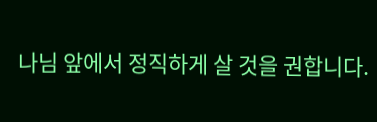나님 앞에서 정직하게 살 것을 권합니다.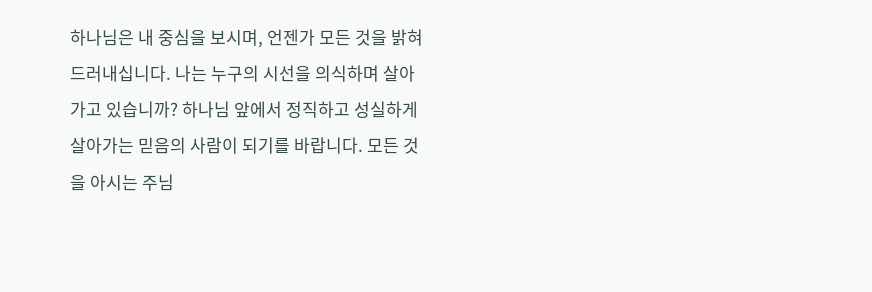하나님은 내 중심을 보시며, 언젠가 모든 것을 밝혀 드러내십니다. 나는 누구의 시선을 의식하며 살아가고 있습니까? 하나님 앞에서 정직하고 성실하게 살아가는 믿음의 사람이 되기를 바랍니다. 모든 것을 아시는 주님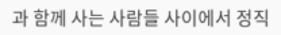과 함께 사는 사람들 사이에서 정직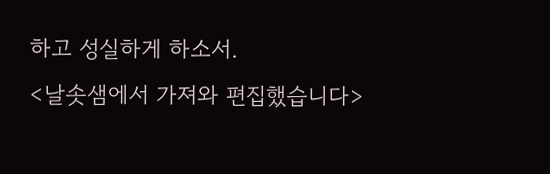하고 성실하게 하소서.
<날솟샘에서 가져와 편집했습니다>